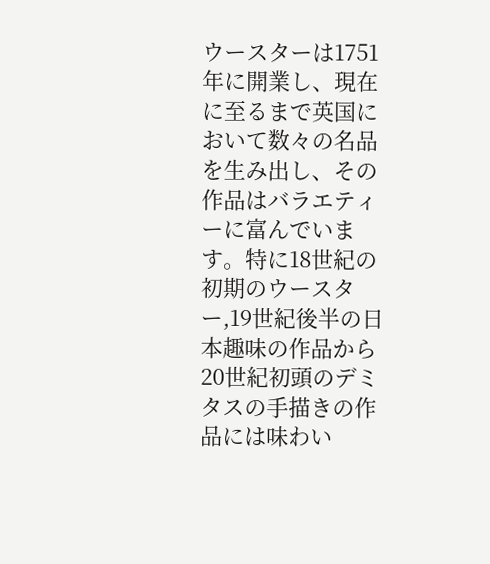ウースターは1751年に開業し、現在に至るまで英国において数々の名品を生み出し、その作品はバラエティーに富んでいます。特に18世紀の初期のウースター,19世紀後半の日本趣味の作品から20世紀初頭のデミタスの手描きの作品には味わい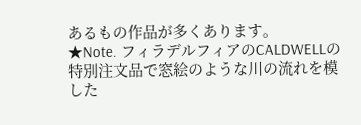あるもの作品が多くあります。
★Note. フィラデルフィアのCALDWELLの特別注文品で窓絵のような川の流れを模した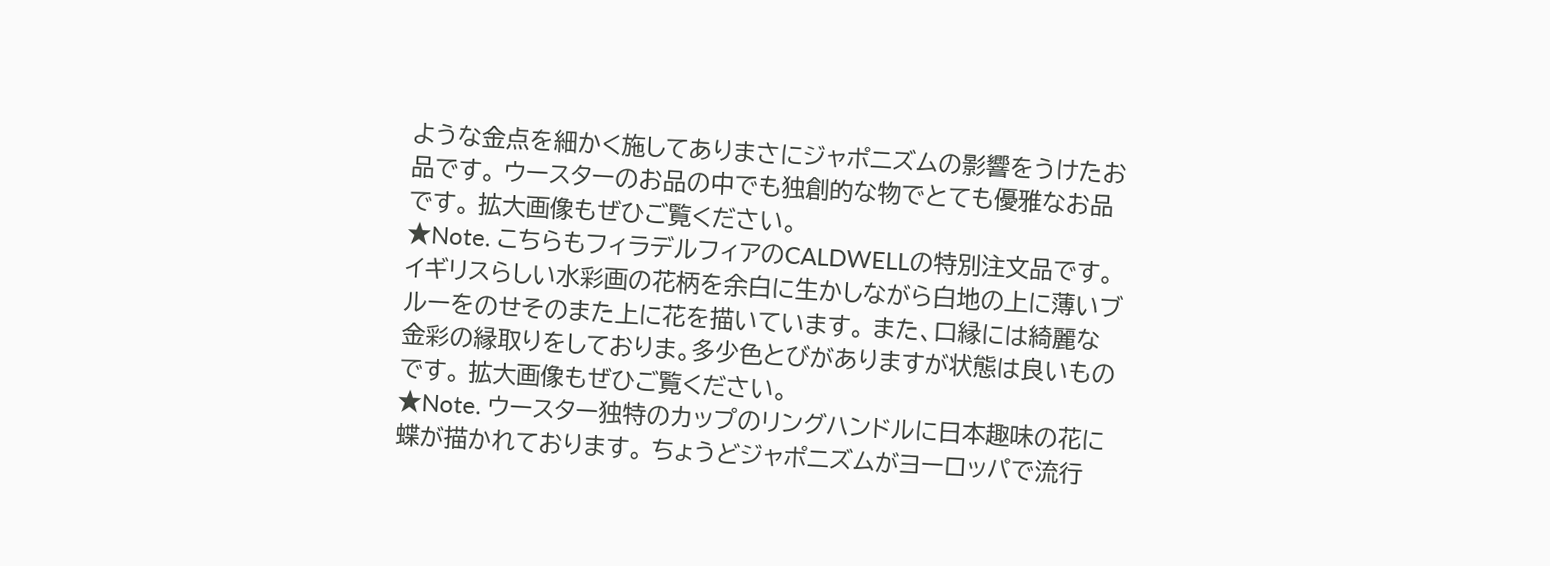ような金点を細かく施してありまさにジャポニズムの影響をうけたお品です。 ウースターのお品の中でも独創的な物でとても優雅なお品です。 拡大画像もぜひご覧ください。
★Note. こちらもフィラデルフィアのCALDWELLの特別注文品です。 イギリスらしい水彩画の花柄を余白に生かしながら白地の上に薄いブルーをのせそのまた上に花を描いています。 また、口縁には綺麗な金彩の縁取りをしておりま。多少色とびがありますが状態は良いものです。 拡大画像もぜひご覧ください。
★Note. ウースター独特のカップのリングハンドルに日本趣味の花に蝶が描かれております。 ちょうどジャポニズムがヨーロッパで流行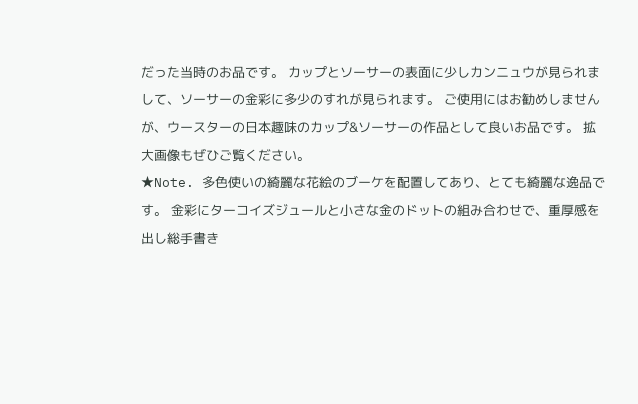だった当時のお品です。 カップとソーサーの表面に少しカンニュウが見られまして、ソーサーの金彩に多少のすれが見られます。 ご使用にはお勧めしませんが、ウースターの日本趣味のカップ&ソーサーの作品として良いお品です。 拡大画像もぜひご覧ください。
★Note. 多色使いの綺麗な花絵のブーケを配置してあり、とても綺麗な逸品です。 金彩にターコイズジュールと小さな金のドットの組み合わせで、重厚感を出し総手書き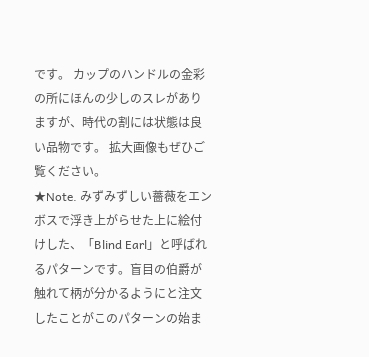です。 カップのハンドルの金彩の所にほんの少しのスレがありますが、時代の割には状態は良い品物です。 拡大画像もぜひご覧ください。
★Note. みずみずしい薔薇をエンボスで浮き上がらせた上に絵付けした、「Blind Earl」と呼ばれるパターンです。盲目の伯爵が触れて柄が分かるようにと注文したことがこのパターンの始ま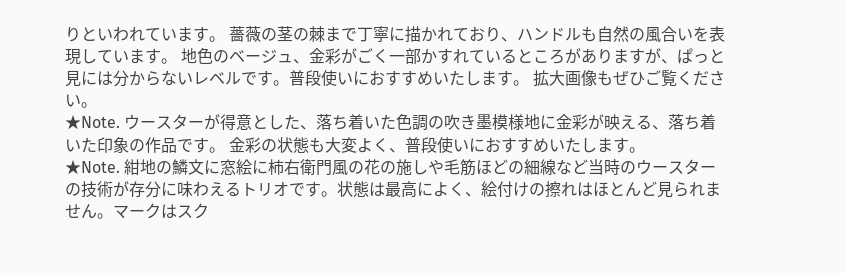りといわれています。 薔薇の茎の棘まで丁寧に描かれており、ハンドルも自然の風合いを表現しています。 地色のベージュ、金彩がごく一部かすれているところがありますが、ぱっと見には分からないレベルです。普段使いにおすすめいたします。 拡大画像もぜひご覧ください。
★Note. ウースターが得意とした、落ち着いた色調の吹き墨模様地に金彩が映える、落ち着いた印象の作品です。 金彩の状態も大変よく、普段使いにおすすめいたします。
★Note. 紺地の鱗文に窓絵に柿右衛門風の花の施しや毛筋ほどの細線など当時のウースターの技術が存分に味わえるトリオです。状態は最高によく、絵付けの擦れはほとんど見られません。マークはスク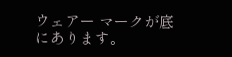ウェアー マークが底にあります。